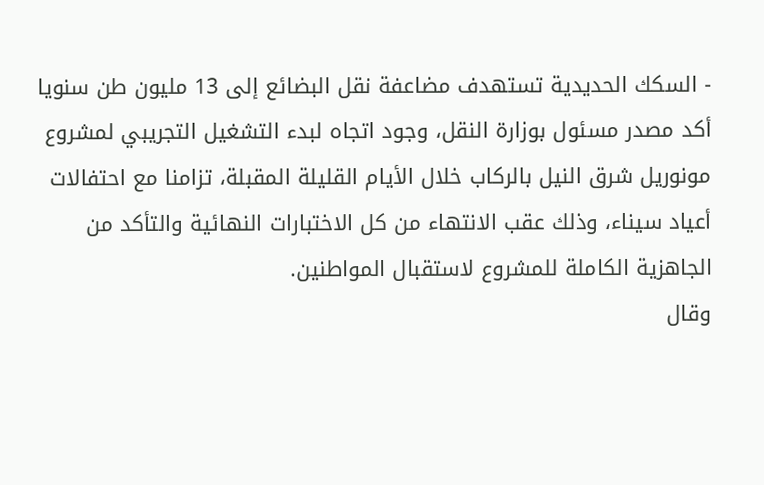- السكك الحديدية تستهدف مضاعفة نقل البضائع إلى 13 مليون طن سنويا
أكد مصدر مسئول بوزارة النقل، وجود اتجاه لبدء التشغيل التجريبي لمشروع مونوريل شرق النيل بالركاب خلال الأيام القليلة المقبلة، تزامنا مع احتفالات أعياد سيناء، وذلك عقب الانتهاء من كل الاختبارات النهائية والتأكد من الجاهزية الكاملة للمشروع لاستقبال المواطنين.
وقال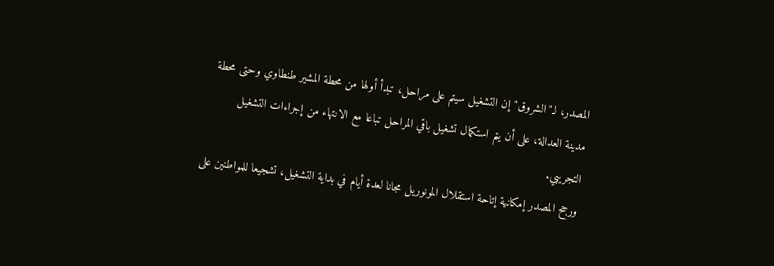المصدر، لـ"الشروق" إن التشغيل سيتم على مراحل، تبدأ أولها من محطة المشير طنطاوي وحتى محطة مدينة العدالة، على أن يتم استكمال تشغيل باقي المراحل تباعا مع الانتهاء من إجراءات التشغيل التجريبي.
ورجح المصدر إمكانية إتاحة استقلال المونوريل مجانا لعدة أيام في بداية التشغيل، تشجيعا للمواطنين على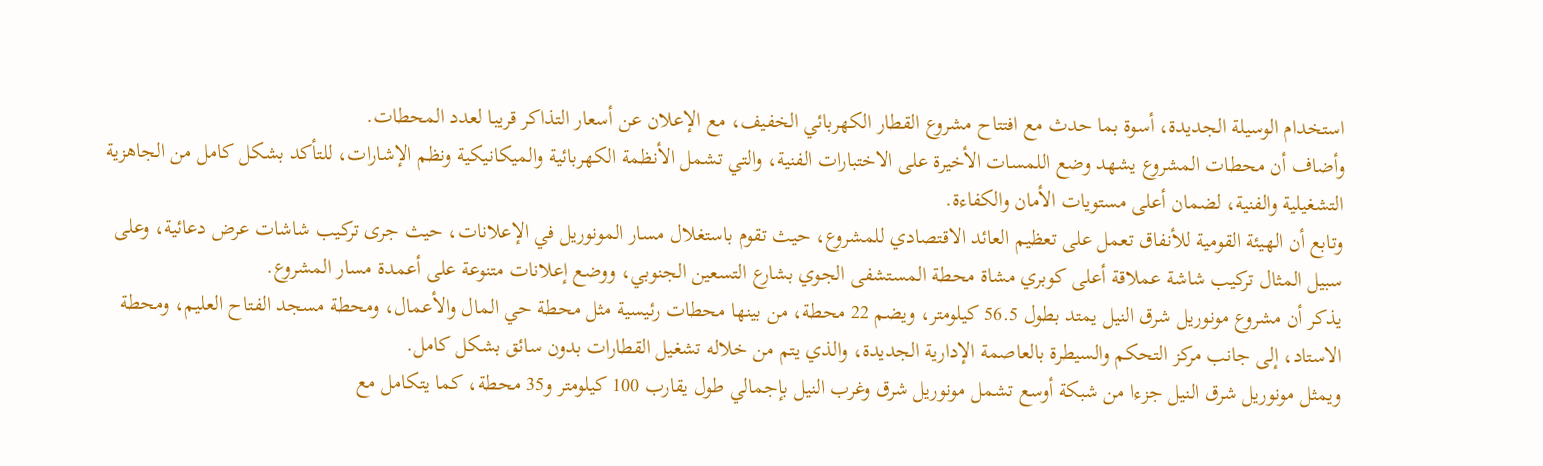استخدام الوسيلة الجديدة، أسوة بما حدث مع افتتاح مشروع القطار الكهربائي الخفيف، مع الإعلان عن أسعار التذاكر قريبا لعدد المحطات.
وأضاف أن محطات المشروع يشهد وضع اللمسات الأخيرة على الاختبارات الفنية، والتي تشمل الأنظمة الكهربائية والميكانيكية ونظم الإشارات، للتأكد بشكل كامل من الجاهزية التشغيلية والفنية، لضمان أعلى مستويات الأمان والكفاءة.
وتابع أن الهيئة القومية للأنفاق تعمل على تعظيم العائد الاقتصادي للمشروع، حيث تقوم باستغلال مسار المونوريل في الإعلانات، حيث جرى تركيب شاشات عرض دعائية، وعلى سبيل المثال تركيب شاشة عملاقة أعلى كوبري مشاة محطة المستشفى الجوي بشارع التسعين الجنوبي، ووضع إعلانات متنوعة على أعمدة مسار المشروع.
يذكر أن مشروع مونوريل شرق النيل يمتد بطول 56.5 كيلومتر، ويضم 22 محطة، من بينها محطات رئيسية مثل محطة حي المال والأعمال، ومحطة مسجد الفتاح العليم، ومحطة الاستاد، إلى جانب مركز التحكم والسيطرة بالعاصمة الإدارية الجديدة، والذي يتم من خلاله تشغيل القطارات بدون سائق بشكل كامل.
ويمثل مونوريل شرق النيل جزءا من شبكة أوسع تشمل مونوريل شرق وغرب النيل بإجمالي طول يقارب 100 كيلومتر و35 محطة، كما يتكامل مع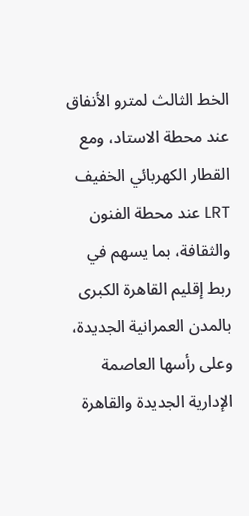الخط الثالث لمترو الأنفاق عند محطة الاستاد، ومع القطار الكهربائي الخفيف LRT عند محطة الفنون والثقافة، بما يسهم في ربط إقليم القاهرة الكبرى بالمدن العمرانية الجديدة، وعلى رأسها العاصمة الإدارية الجديدة والقاهرة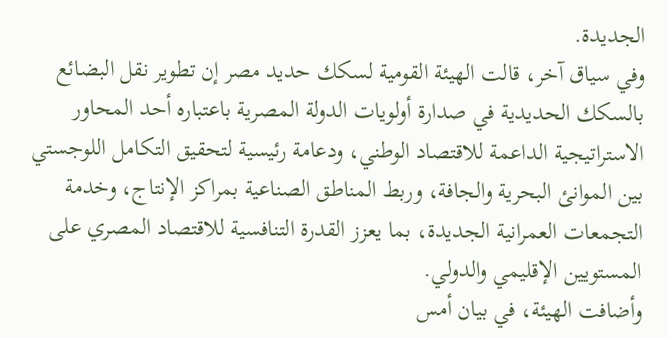الجديدة.
وفي سياق آخر، قالت الهيئة القومية لسكك حديد مصر إن تطوير نقل البضائع بالسكك الحديدية في صدارة أولويات الدولة المصرية باعتباره أحد المحاور الاستراتيجية الداعمة للاقتصاد الوطني، ودعامة رئيسية لتحقيق التكامل اللوجستي بين الموانئ البحرية والجافة، وربط المناطق الصناعية بمراكز الإنتاج، وخدمة التجمعات العمرانية الجديدة، بما يعزز القدرة التنافسية للاقتصاد المصري على المستويين الإقليمي والدولي.
وأضافت الهيئة، في بيان أمس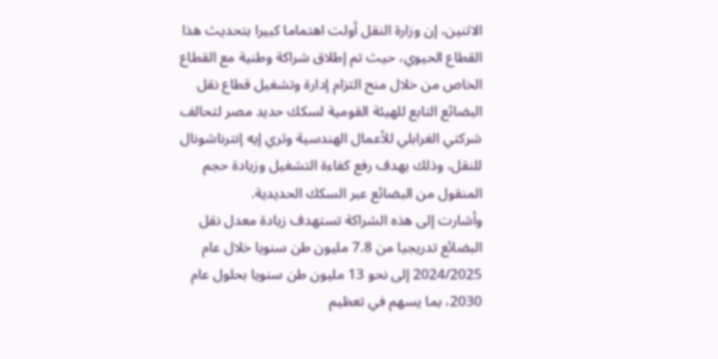الاثنين، إن وزارة النقل أولت اهتماما كبيرا بتحديث هذا القطاع الحيوي، حيث تم إطلاق شراكة وطنية مع القطاع الخاص من خلال منح التزام إدارة وتشغيل قطاع نقل البضائع التابع للهيئة القومية لسكك حديد مصر لتحالف شركتي الغرابلي للأعمال الهندسية وثري إيه إنترناشونال للنقل، وذلك بهدف رفع كفاءة التشغيل وزيادة حجم المنقول من البضائع عبر السكك الحديدية.
وأشارت إلى هذه الشراكة تستهدف زيادة معدل نقل البضائع تدريجيا من 7.8 مليون طن سنويا خلال عام 2024/2025 إلى نحو 13 مليون طن سنويا بحلول عام 2030، بما يسهم في تعظيم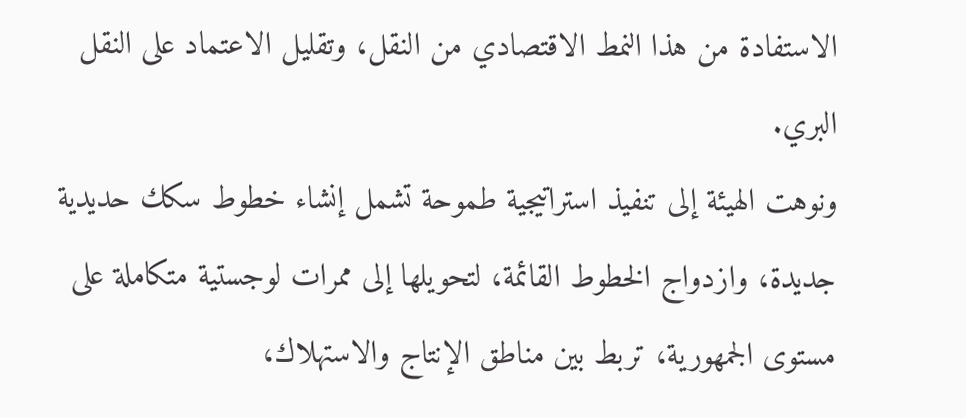الاستفادة من هذا النمط الاقتصادي من النقل، وتقليل الاعتماد على النقل البري.
ونوهت الهيئة إلى تنفيذ استراتيجية طموحة تشمل إنشاء خطوط سكك حديدية جديدة، وازدواج الخطوط القائمة، لتحويلها إلى ممرات لوجستية متكاملة على مستوى الجمهورية، تربط بين مناطق الإنتاج والاستهلاك،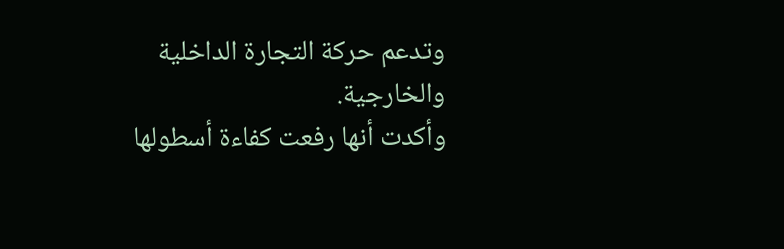وتدعم حركة التجارة الداخلية والخارجية.
وأكدت أنها رفعت كفاءة أسطولها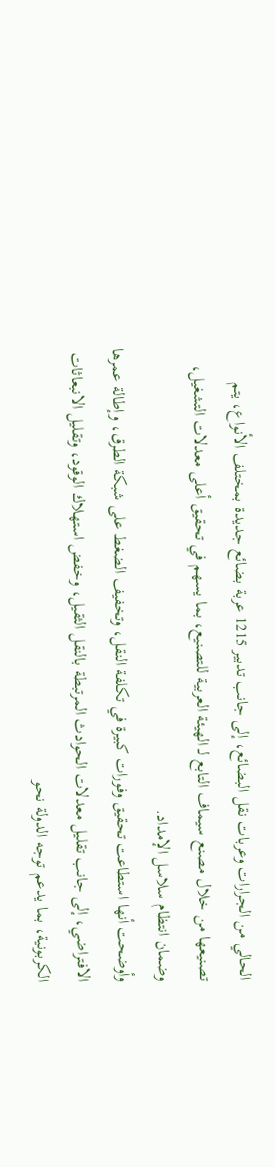الحالي من الجرارات وعربات نقل البضائع، إلى جانب تدبير 1215 عربة بضائع جديدة بمختلف الأنواع، يتم تصنيعها من خلال مصنع سيماف التابع لـ الهيئة العربية للتصنيع، بما يسهم في تحقيق أعلى معدلات التشغيل، وضمان انتظام سلاسل الإمداد.
وأوضحت أنها استطاعت تحقيق وفورات كبيرة في تكلفة النقل، وتخفيف الضغط على شبكة الطرق، وإطالة عمرها الافتراضي، إلى جانب تقليل معدلات الحوادث المرتبطة بالنقل الثقيل، وخفض استهلاك الوقود، وتقليل الانبعاثات الكربونية، بما يدعم توجه الدولة نحو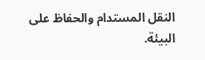النقل المستدام والحفاظ على البيئة.